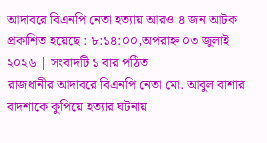আদাবরে বিএনপি নেতা হত্যায় আরও ৪ জন আটক
প্রকাশিত হয়েছে : ৮:১৪:০০,অপরাহ্ন ০৩ জুলাই ২০২৬ | সংবাদটি ১ বার পঠিত
রাজধানীর আদাবরে বিএনপি নেতা মো. আবুল বাশার বাদশাকে কুপিয়ে হত্যার ঘটনায়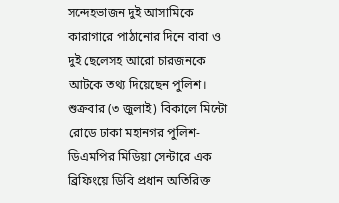সন্দেহভাজন দুই আসামিকে কারাগারে পাঠানোর দিনে বাবা ও দুই ছেলেসহ আরো চারজনকে আটকে তথ্য দিয়েছেন পুলিশ।
শুক্রবার (৩ জুলাই) বিকালে মিন্টো রোডে ঢাকা মহানগর পুলিশ-ডিএমপির মিডিয়া সেন্টারে এক ব্রিফিংয়ে ডিবি প্রধান অতিরিক্ত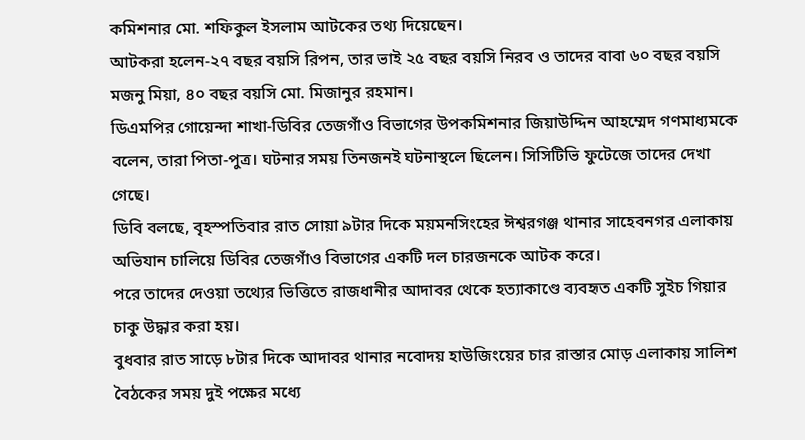কমিশনার মো. শফিকুল ইসলাম আটকের তথ্য দিয়েছেন।
আটকরা হলেন-২৭ বছর বয়সি রিপন, তার ভাই ২৫ বছর বয়সি নিরব ও তাদের বাবা ৬০ বছর বয়সি মজনু মিয়া, ৪০ বছর বয়সি মো. মিজানুর রহমান।
ডিএমপির গোয়েন্দা শাখা-ডিবির তেজগাঁও বিভাগের উপকমিশনার জিয়াউদ্দিন আহম্মেদ গণমাধ্যমকে বলেন, তারা পিতা-পুত্র। ঘটনার সময় তিনজনই ঘটনাস্থলে ছিলেন। সিসিটিভি ফুটেজে তাদের দেখা গেছে।
ডিবি বলছে, বৃহস্পতিবার রাত সোয়া ৯টার দিকে ময়মনসিংহের ঈশ্বরগঞ্জ থানার সাহেবনগর এলাকায় অভিযান চালিয়ে ডিবির তেজগাঁও বিভাগের একটি দল চারজনকে আটক করে।
পরে তাদের দেওয়া তথ্যের ভিত্তিতে রাজধানীর আদাবর থেকে হত্যাকাণ্ডে ব্যবহৃত একটি সুইচ গিয়ার চাকু উদ্ধার করা হয়।
বুধবার রাত সাড়ে ৮টার দিকে আদাবর থানার নবোদয় হাউজিংয়ের চার রাস্তার মোড় এলাকায় সালিশ বৈঠকের সময় দুই পক্ষের মধ্যে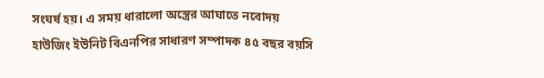সংঘর্ষ হয়। এ সময় ধারালো অস্ত্রের আঘাতে নবোদয় হাউজিং ইউনিট বিএনপির সাধারণ সম্পাদক ৪৫ বছর বয়সি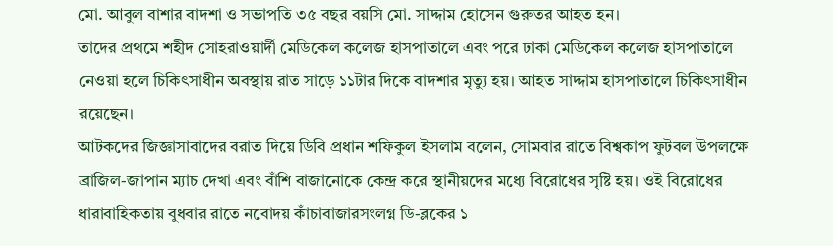মো. আবুল বাশার বাদশা ও সভাপতি ৩৫ বছর বয়সি মো. সাদ্দাম হোসেন গুরুতর আহত হন।
তাদের প্রথমে শহীদ সোহরাওয়ার্দী মেডিকেল কলেজ হাসপাতালে এবং পরে ঢাকা মেডিকেল কলেজ হাসপাতালে নেওয়া হলে চিকিৎসাধীন অবস্থায় রাত সাড়ে ১১টার দিকে বাদশার মৃত্যু হয়। আহত সাদ্দাম হাসপাতালে চিকিৎসাধীন রয়েছেন।
আটকদের জিজ্ঞাসাবাদের বরাত দিয়ে ডিবি প্রধান শফিকুল ইসলাম বলেন, সোমবার রাতে বিশ্বকাপ ফুটবল উপলক্ষে ব্রাজিল-জাপান ম্যাচ দেখা এবং বাঁশি বাজানোকে কেন্দ্র করে স্থানীয়দের মধ্যে বিরোধের সৃষ্টি হয়। ওই বিরোধের ধারাবাহিকতায় বুধবার রাতে নবোদয় কাঁচাবাজারসংলগ্ন ডি-ব্লকের ১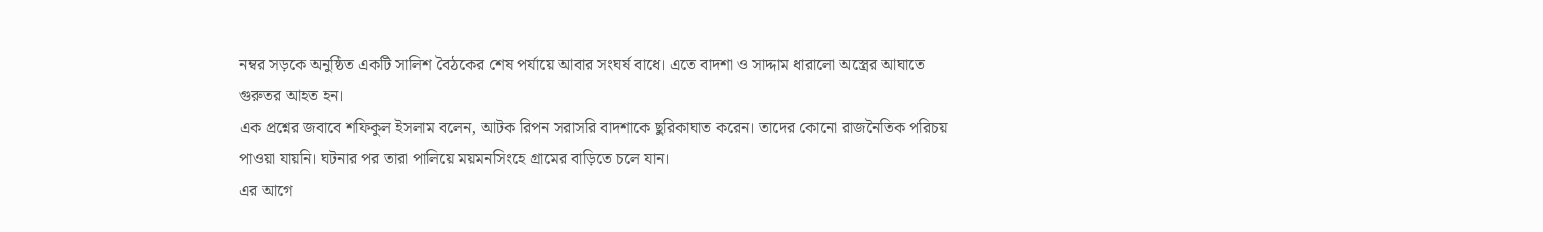নম্বর সড়কে অনুষ্ঠিত একটি সালিশ বৈঠকের শেষ পর্যায়ে আবার সংঘর্ষ বাধে। এতে বাদশা ও সাদ্দাম ধারালো অস্ত্রের আঘাতে গুরুতর আহত হন।
এক প্রশ্নের জবাবে শফিকুল ইসলাম বলেন, আটক রিপন সরাসরি বাদশাকে ছুরিকাঘাত করেন। তাদের কোনো রাজনৈতিক পরিচয় পাওয়া যায়নি। ঘটনার পর তারা পালিয়ে ময়মনসিংহে গ্রামের বাড়িতে চলে যান।
এর আগে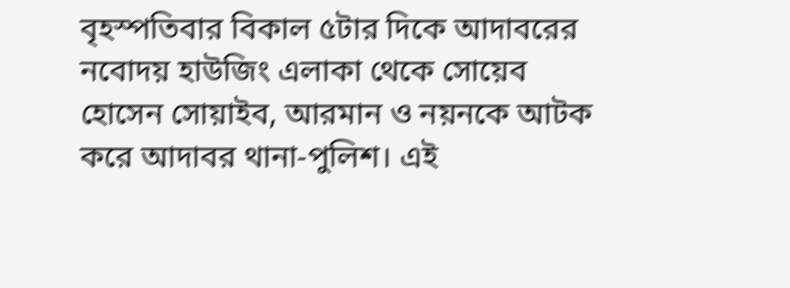বৃহস্পতিবার বিকাল ৫টার দিকে আদাবরের নবোদয় হাউজিং এলাকা থেকে সোয়েব হোসেন সোয়াইব, আরমান ও নয়নকে আটক করে আদাবর থানা-পুলিশ। এই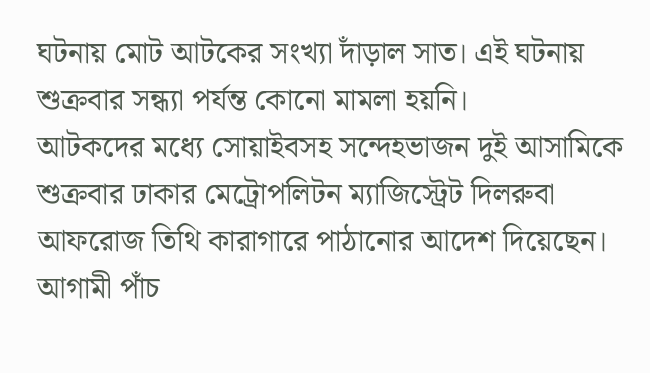ঘটনায় মোট আটকের সংখ্যা দাঁড়াল সাত। এই ঘটনায় শুক্রবার সন্ধ্যা পর্যন্ত কোনো মামলা হয়নি।
আটকদের মধ্যে সোয়াইবসহ সন্দেহভাজন দুই আসামিকে শুক্রবার ঢাকার মেট্রোপলিটন ম্যাজিস্ট্রেট দিলরুবা আফরোজ তিথি কারাগারে পাঠানোর আদেশ দিয়েছেন।
আগামী পাঁচ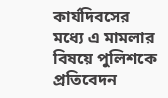কার্যদিবসের মধ্যে এ মামলার বিষয়ে পুলিশকে প্রতিবেদন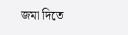জমা দিতে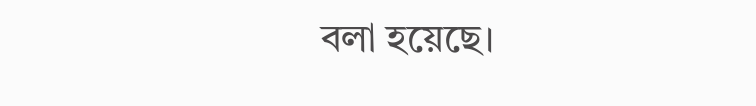বলা হয়েছে।